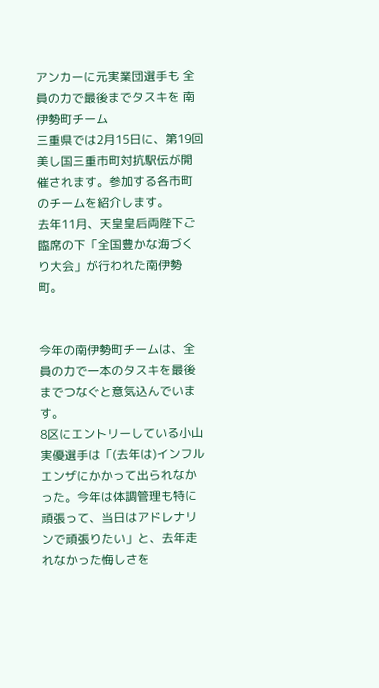アンカーに元実業団選手も 全員の力で最後までタスキを 南伊勢町チーム
三重県では2月15日に、第19回美し国三重市町対抗駅伝が開催されます。参加する各市町のチームを紹介します。
去年11月、天皇皇后両陛下ご臨席の下「全国豊かな海づくり大会」が行われた南伊勢町。


今年の南伊勢町チームは、全員の力で一本のタスキを最後までつなぐと意気込んでいます。
8区にエントリーしている小山実優選手は「(去年は)インフルエンザにかかって出られなかった。今年は体調管理も特に頑張って、当日はアドレナリンで頑張りたい」と、去年走れなかった悔しさを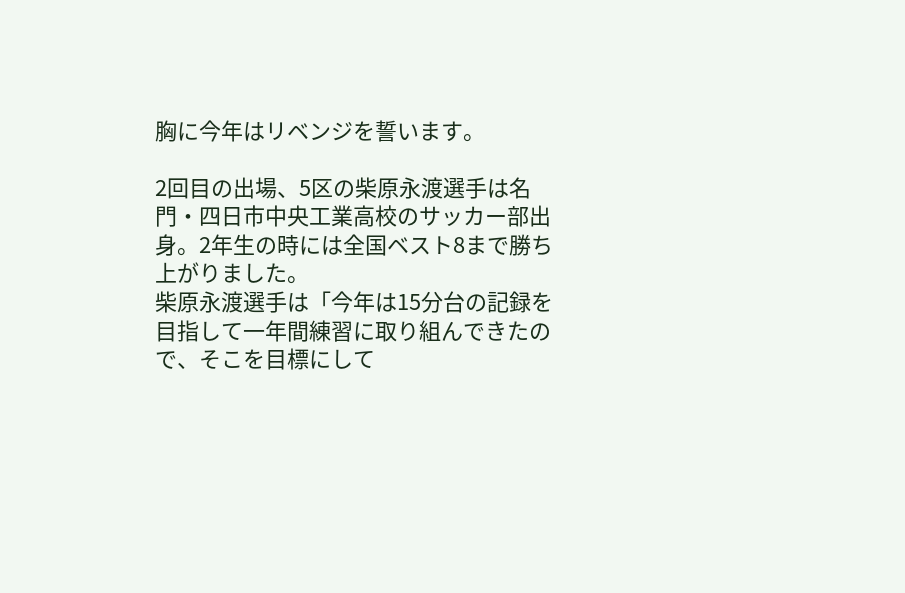胸に今年はリベンジを誓います。

2回目の出場、5区の柴原永渡選手は名門・四日市中央工業高校のサッカー部出身。2年生の時には全国ベスト8まで勝ち上がりました。
柴原永渡選手は「今年は15分台の記録を目指して一年間練習に取り組んできたので、そこを目標にして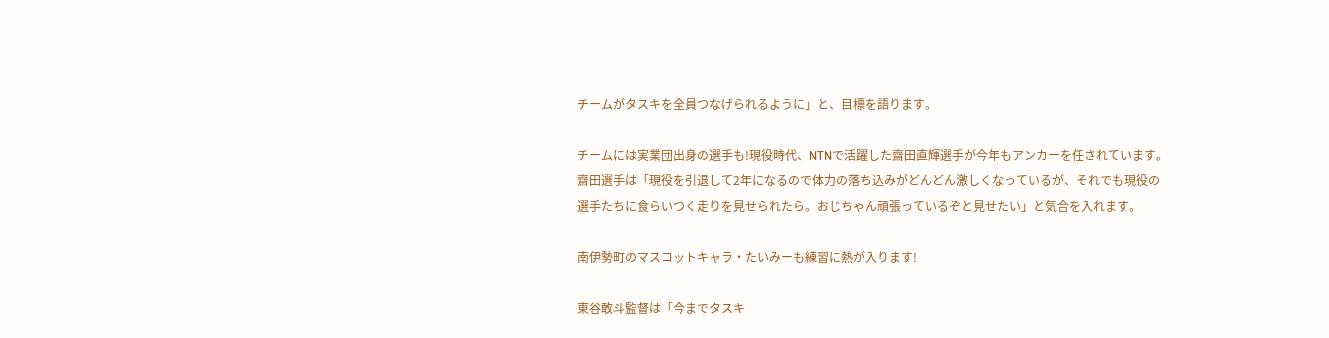チームがタスキを全員つなげられるように」と、目標を語ります。

チームには実業団出身の選手も!現役時代、NTNで活躍した齋田直輝選手が今年もアンカーを任されています。
齋田選手は「現役を引退して2年になるので体力の落ち込みがどんどん激しくなっているが、それでも現役の選手たちに食らいつく走りを見せられたら。おじちゃん頑張っているぞと見せたい」と気合を入れます。

南伊勢町のマスコットキャラ・たいみーも練習に熱が入ります!

東谷敢斗監督は「今までタスキ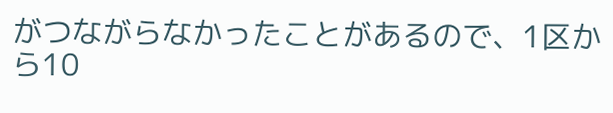がつながらなかったことがあるので、1区から10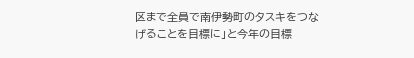区まで全員で南伊勢町のタスキをつなげることを目標に」と今年の目標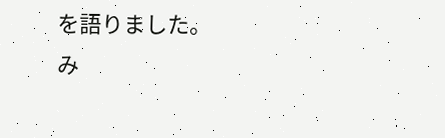を語りました。
み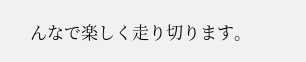んなで楽しく走り切ります。